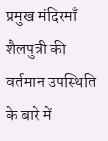प्रमुख मंदिरमाँ शैलपुत्री की वर्तमान उपस्थिति के बारे में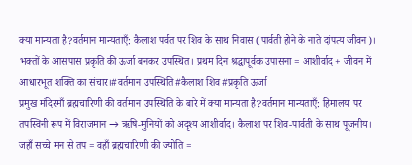क्या मान्यता है?वर्तमान मान्यताएँ: कैलाश पर्वत पर शिव के साथ निवास (पार्वती होने के नाते दांपत्य जीवन)। भक्तों के आसपास प्रकृति की ऊर्जा बनकर उपस्थित। प्रथम दिन श्रद्धापूर्वक उपासना = आशीर्वाद + जीवन में आधारभूत शक्ति का संचार।#वर्तमान उपस्थिति#कैलाश शिव#प्रकृति ऊर्जा
प्रमुख मंदिरमाँ ब्रह्मचारिणी की वर्तमान उपस्थिति के बारे में क्या मान्यता है?वर्तमान मान्यताएँ: हिमालय पर तपस्विनी रूप में विराजमान → ऋषि-मुनियों को अदृश्य आशीर्वाद। कैलाश पर शिव-पार्वती के साथ पूजनीय। जहाँ सच्चे मन से तप = वहाँ ब्रह्मचारिणी की ज्योति =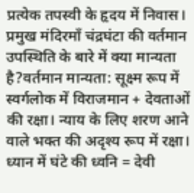प्रत्येक तपस्वी के हृदय में निवास।
प्रमुख मंदिरमाँ चंद्रघंटा की वर्तमान उपस्थिति के बारे में क्या मान्यता है?वर्तमान मान्यता: सूक्ष्म रूप में स्वर्गलोक में विराजमान + देवताओं की रक्षा। न्याय के लिए शरण आने वाले भक्त की अदृश्य रूप में रक्षा। ध्यान में घंटे की ध्वनि = देवी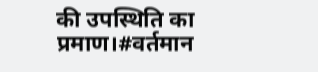की उपस्थिति का प्रमाण।#वर्तमान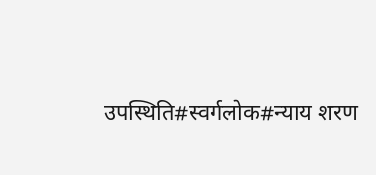उपस्थिति#स्वर्गलोक#न्याय शरण